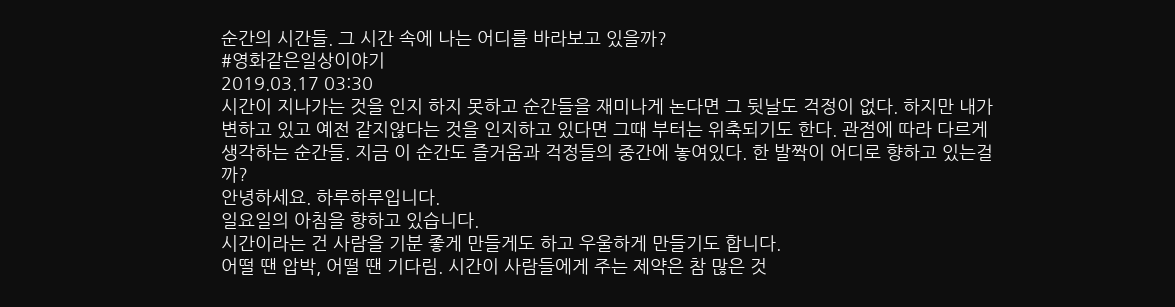순간의 시간들. 그 시간 속에 나는 어디를 바라보고 있을까?
#영화같은일상이야기
2019.03.17 03:30
시간이 지나가는 것을 인지 하지 못하고 순간들을 재미나게 논다면 그 뒷날도 걱정이 없다. 하지만 내가 변하고 있고 예전 같지않다는 것을 인지하고 있다면 그때 부터는 위축되기도 한다. 관점에 따라 다르게 생각하는 순간들. 지금 이 순간도 즐거움과 걱정들의 중간에 놓여있다. 한 발짝이 어디로 향하고 있는걸까?
안녕하세요. 하루하루입니다.
일요일의 아침을 향하고 있습니다.
시간이라는 건 사람을 기분 좋게 만들게도 하고 우울하게 만들기도 합니다.
어떨 땐 압박, 어떨 땐 기다림. 시간이 사람들에게 주는 제약은 참 많은 것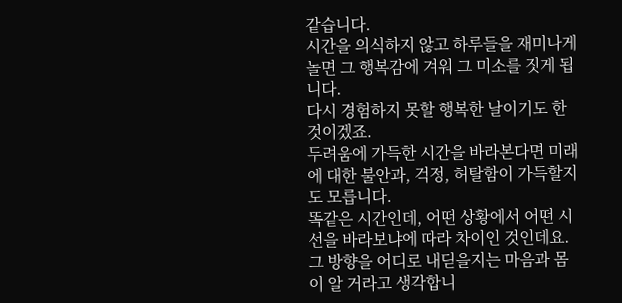같습니다.
시간을 의식하지 않고 하루들을 재미나게 놀면 그 행복감에 겨워 그 미소를 짓게 됩니다.
다시 경험하지 못할 행복한 날이기도 한 것이겠죠.
두려움에 가득한 시간을 바라본다면 미래에 대한 불안과, 걱정, 허탈함이 가득할지도 모릅니다.
똑같은 시간인데, 어떤 상황에서 어떤 시선을 바라보냐에 따라 차이인 것인데요.
그 방향을 어디로 내딛을지는 마음과 몸이 알 거라고 생각합니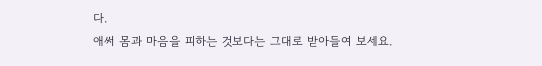다.
애써 몸과 마음을 피하는 것보다는 그대로 받아들여 보세요.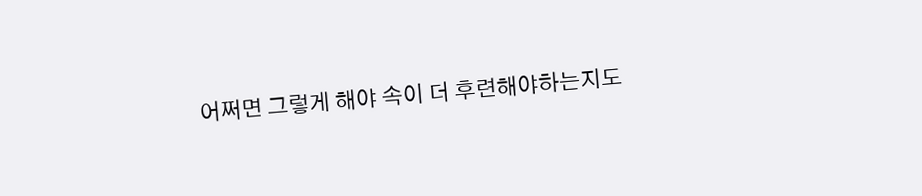어쩌면 그렇게 해야 속이 더 후련해야하는지도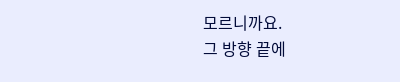모르니까요.
그 방향 끝에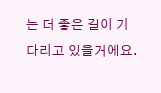는 더 좋은 길이 기다리고 있을거에요.